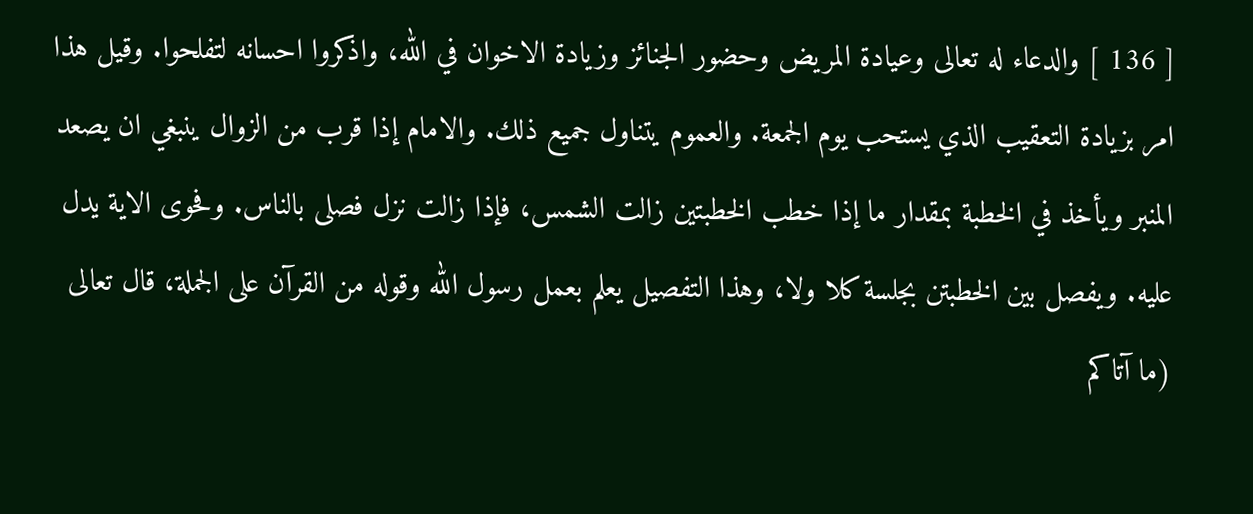[ 136 ] والدعاء له تعالى وعيادة المريض وحضور الجنائز وزيادة الاخوان في الله، واذكروا احسانه لتفلحوا. وقيل هذا امر بزيادة التعقيب الذي يستحب يوم الجمعة. والعموم يتناول جميع ذلك. والامام إذا قرب من الزوال ينبغي ان يصعد المنبر ويأخذ في الخطبة بمقدار ما إذا خطب الخطبتين زالت الشمس، فإذا زالت نزل فصلى بالناس. وفحوى الاية يدل عليه. ويفصل بين الخطبتن بجلسة كلا ولا، وهذا التفصيل يعلم بعمل رسول الله وقوله من القرآن على الجملة، قال تعالى (ما آتاكم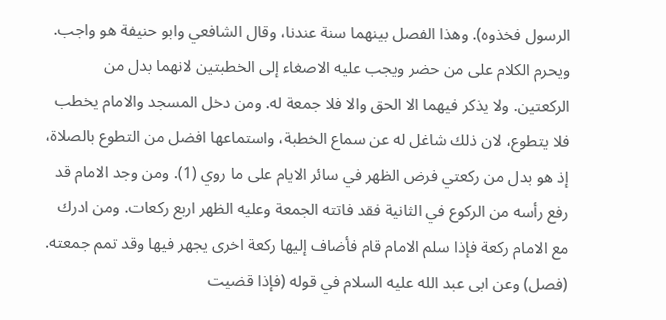الرسول فخذوه). وهذا الفصل بينهما سنة عندنا، وقال الشافعي وابو حنيفة هو واجب. ويحرم الكلام على من حضر ويجب عليه الاصغاء إلى الخطبتين لانهما بدل من الركعتين. ولا يذكر فيهما الا الحق والا فلا جمعة له. ومن دخل المسجد والامام يخطب فلا يتطوع، لان ذلك شاغل له عن سماع الخطبة، واستماعها افضل من التطوع بالصلاة، إذ هو بدل من ركعتي فرض الظهر في سائر الايام على ما روي (1). ومن وجد الامام قد رفع رأسه من الركوع في الثانية فقد فاتته الجمعة وعليه الظهر اربع ركعات. ومن ادرك مع الامام ركعة فإذا سلم الامام قام فأضاف إليها ركعة اخرى يجهر فيها وقد تمم جمعته. (فصل) وعن ابى عبد الله عليه السلام في قوله (فإذا قضيت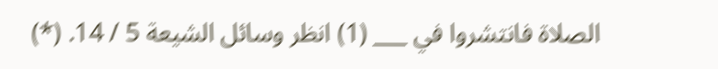الصلاة فانتشروا في ___ (1) انظر وسائل الشيعة 5 / 14. (*)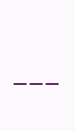___